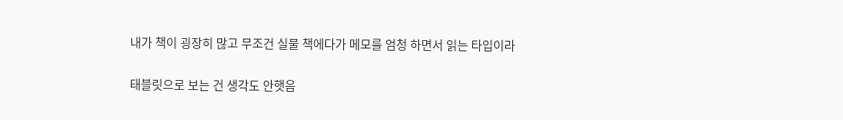내가 책이 굉장히 많고 무조건 실물 책에다가 메모를 엄청 하면서 읽는 타입이라

태블릿으로 보는 건 생각도 안햇음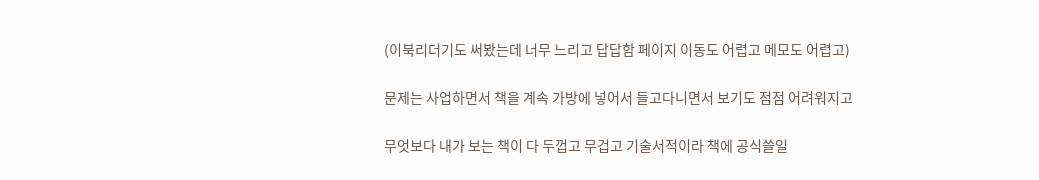(이북리더기도 써봤는데 너무 느리고 답답함 페이지 이동도 어렵고 메모도 어렵고)

문제는 사업하면서 책을 계속 가방에 넣어서 들고다니면서 보기도 점점 어려워지고

무엇보다 내가 보는 책이 다 두껍고 무겁고 기술서적이라 책에 공식쓸일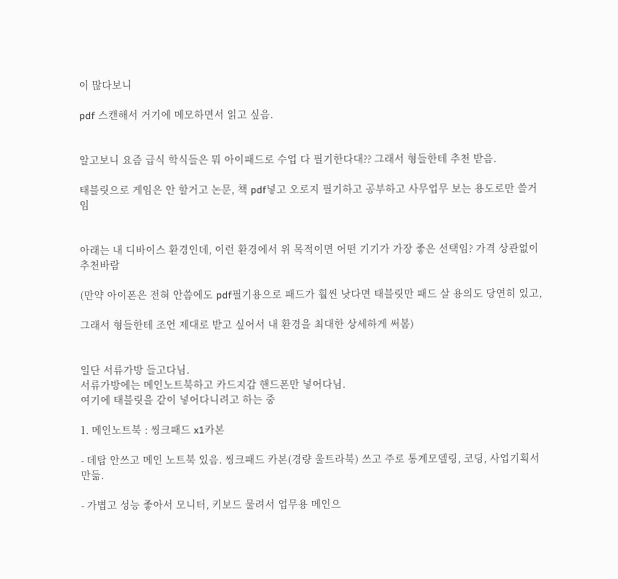이 많다보니

pdf 스캔해서 거기에 메모하면서 읽고 싶음.


알고보니 요즘 급식 학식들은 뭐 아이패드로 수업 다 필기한다대?? 그래서 형들한테 추천 받음.

태블릿으로 게임은 안 할거고 논문, 책 pdf넣고 오로지 필기하고 공부하고 사무업무 보는 용도로만 쓸거임


아래는 내 디바이스 환경인데, 이런 환경에서 위 목적이면 어떤 기기가 가장 좋은 선택임? 가격 상관없이 추천바람

(만약 아이폰은 전혀 안씀에도 pdf필기용으로 패드가 훨씬 낫다면 태블릿만 패드 살 용의도 당연히 있고,

그래서 형들한테 조언 제대로 받고 싶어서 내 환경을 최대한 상세하게 써봄)


일단 서류가방 들고다님.
서류가방에는 메인노트북하고 카드지갑 핸드폰만 넣어다님.
여기에 태블릿을 같이 넣어다니려고 하는 중

1. 메인노트북 : 씽크패드 x1카본

- 데탑 안쓰고 메인 노트북 있음. 씽크패드 카본(경량 울트라북) 쓰고 주로 통계모델링, 코딩, 사업기획서 만듦.

- 가볍고 성능 좋아서 모니터, 키보드 물려서 업무용 메인으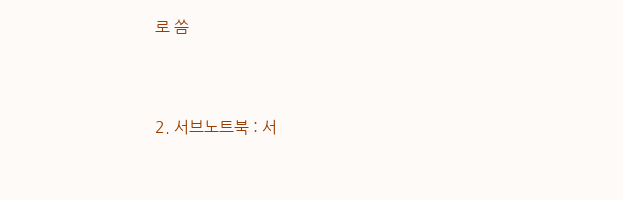로 씀


2. 서브노트북 : 서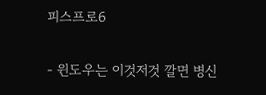피스프로6

- 윈도우는 이것저것 깔면 병신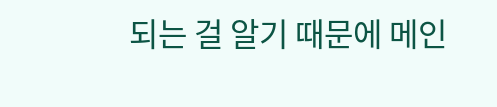되는 걸 알기 때문에 메인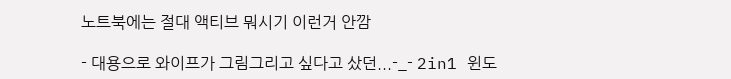노트북에는 절대 액티브 뭐시기 이런거 안깜

- 대용으로 와이프가 그림그리고 싶다고 샀던...-_- 2in1 윈도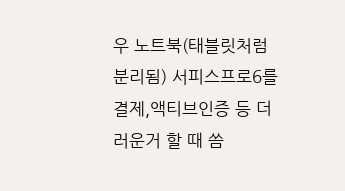우 노트북(태블릿처럼 분리됨) 서피스프로6를 결제,액티브인증 등 더러운거 할 때 씀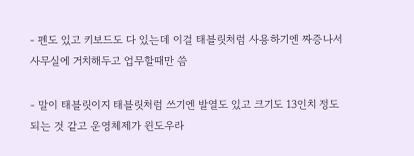- 펜도 있고 키보드도 다 있는데 이걸 태블릿처럼 사용하기엔 짜증나서 사무실에 거치해두고 업무할때만 씀

- 말이 태블릿이지 태블릿처럼 쓰기엔 발열도 있고 크기도 13인치 정도 되는 것 같고 운영체제가 윈도우라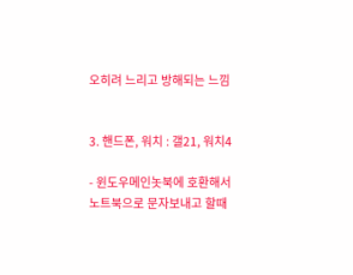오히려 느리고 방해되는 느낌


3. 핸드폰, 워치 : 갤21, 워치4

- 윈도우메인놋북에 호환해서 노트북으로 문자보내고 할때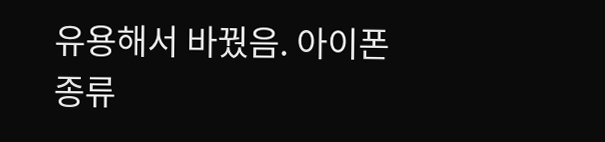유용해서 바꿨음. 아이폰종류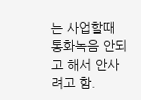는 사업할때 통화녹음 안되고 해서 안사려고 함.